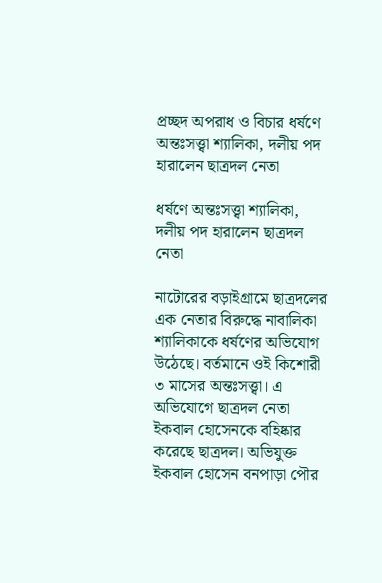প্রচ্ছদ অপরাধ ও বিচার ধর্ষণে অন্তঃসত্ত্বা শ্যালিকা, দলীয় পদ হারালেন ছাত্রদল নেতা

ধর্ষণে অন্তঃসত্ত্বা শ্যালিকা, দলীয় পদ হারালেন ছাত্রদল নেতা

নাটোরের বড়াইগ্রামে ছাত্রদলের এক নেতার বিরুদ্ধে নাবালিকা শ্যালিকাকে ধর্ষণের অভিযোগ উঠেছে। বর্তমানে ওই কিশোরী ৩ মাসের অন্তঃসত্ত্বা। এ অভিযোগে ছাত্রদল নেতা ইকবাল হোসেনকে বহিষ্কার করেছে ছাত্রদল। অভিযুক্ত ইকবাল হোসেন বনপাড়া পৌর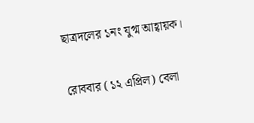ছাত্রদলের ১নং যুগ্ম আহ্বায়ক।

রোববার (১২ এপ্রিল) বেলা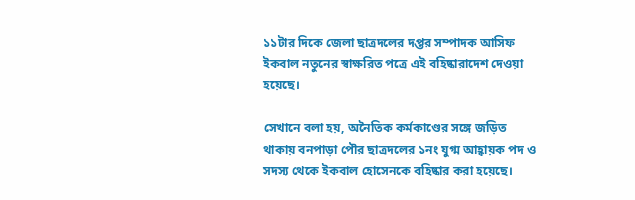১১টার দিকে জেলা ছাত্রদলের দপ্তর সম্পাদক আসিফ ইকবাল নতুনের স্বাক্ষরিত পত্রে এই বহিষ্কারাদেশ দেওয়া হয়েছে।

সেখানে বলা হয়, অনৈতিক কর্মকাণ্ডের সঙ্গে জড়িত থাকায় বনপাড়া পৌর ছাত্রদলের ১নং যুগ্ম আহ্বায়ক পদ ও সদস্য থেকে ইকবাল হোসেনকে বহিষ্কার করা হয়েছে।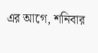এর আগে, শনিবার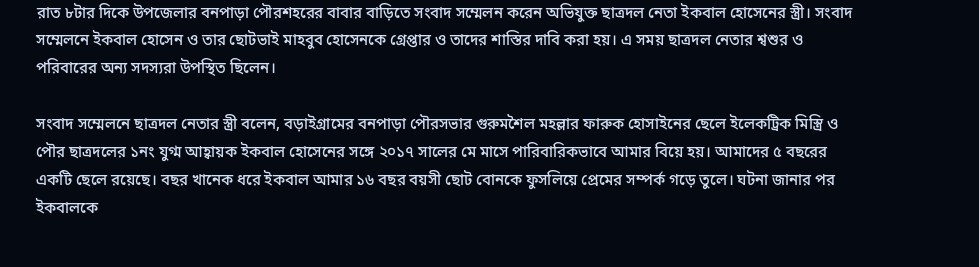রাত ৮টার দিকে উপজেলার বনপাড়া পৌরশহরের বাবার বাড়িতে সংবাদ সম্মেলন করেন অভিযুক্ত ছাত্রদল নেতা ইকবাল হোসেনের স্ত্রী। সংবাদ সম্মেলনে ইকবাল হোসেন ও তার ছোটভাই মাহবুব হোসেনকে গ্রেপ্তার ও তাদের শাস্তির দাবি করা হয়। এ সময় ছাত্রদল নেতার শ্বশুর ও পরিবারের অন্য সদস্যরা উপস্থিত ছিলেন।

সংবাদ সম্মেলনে ছাত্রদল নেতার স্ত্রী বলেন, বড়াইগ্রামের বনপাড়া পৌরসভার গুরুমশৈল মহল্লার ফারুক হোসাইনের ছেলে ইলেকট্রিক মিস্ত্রি ও পৌর ছাত্রদলের ১নং যুগ্ম আহ্বায়ক ইকবাল হোসেনের সঙ্গে ২০১৭ সালের মে মাসে পারিবারিকভাবে আমার বিয়ে হয়। আমাদের ৫ বছরের একটি ছেলে রয়েছে। বছর খানেক ধরে ইকবাল আমার ১৬ বছর বয়সী ছোট বোনকে ফুসলিয়ে প্রেমের সম্পর্ক গড়ে তুলে। ঘটনা জানার পর ইকবালকে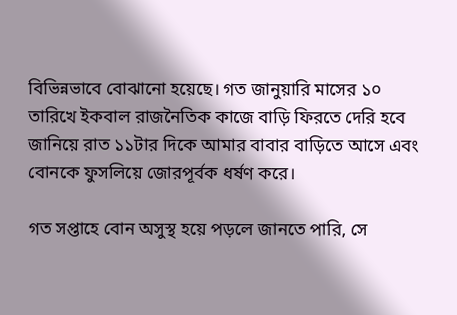বিভিন্নভাবে বোঝানো হয়েছে। গত জানুয়ারি মাসের ১০ তারিখে ইকবাল রাজনৈতিক কাজে বাড়ি ফিরতে দেরি হবে জানিয়ে রাত ১১টার দিকে আমার বাবার বাড়িতে আসে এবং বোনকে ফুসলিয়ে জোরপূর্বক ধর্ষণ করে।

গত সপ্তাহে বোন অসুস্থ হয়ে পড়লে জানতে পারি, সে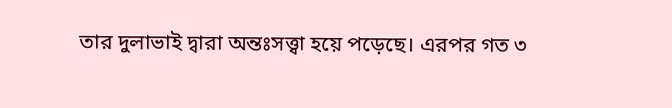তার দুলাভাই দ্বারা অন্তঃসত্ত্বা হয়ে পড়েছে। এরপর গত ৩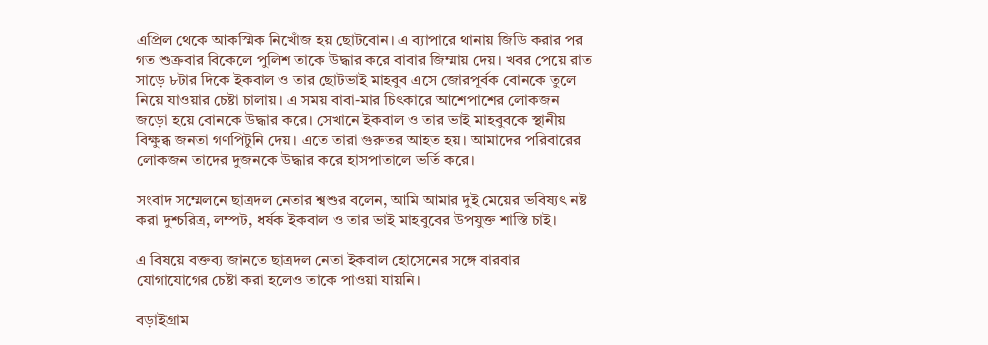এপ্রিল থেকে আকস্মিক নিখোঁজ হয় ছোটবোন। এ ব্যাপারে থানায় জিডি করার পর গত শুক্রবার বিকেলে পুলিশ তাকে উদ্ধার করে বাবার জিম্মায় দেয়। খবর পেয়ে রাত সাড়ে ৮টার দিকে ইকবাল ও তার ছোটভাই মাহবুব এসে জোরপূর্বক বোনকে তুলে নিয়ে যাওয়ার চেষ্টা চালায়। এ সময় বাবা-মার চিৎকারে আশেপাশের লোকজন জড়ো হয়ে বোনকে উদ্ধার করে। সেখানে ইকবাল ও তার ভাই মাহবুবকে স্থানীয় বিক্ষুব্ধ জনতা গণপিটুনি দেয়। এতে তারা গুরুতর আহত হয়। আমাদের পরিবারের লোকজন তাদের দুজনকে উদ্ধার করে হাসপাতালে ভর্তি করে।

সংবাদ সম্মেলনে ছাত্রদল নেতার শ্বশুর বলেন, আমি আমার দুই মেয়ের ভবিষ্যৎ নষ্ট করা দুশ্চরিত্র, লম্পট, ধর্ষক ইকবাল ও তার ভাই মাহবুবের উপযুক্ত শাস্তি চাই।

এ বিষয়ে বক্তব্য জানতে ছাত্রদল নেতা ইকবাল হোসেনের সঙ্গে বারবার যোগাযোগের চেষ্টা করা হলেও তাকে পাওয়া যায়নি।

বড়াইগ্রাম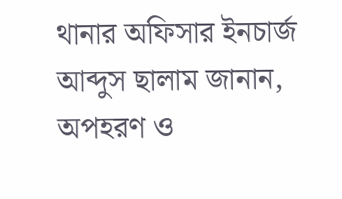থানার অফিসার ইনচার্জ আব্দুস ছালাম জানান, অপহরণ ও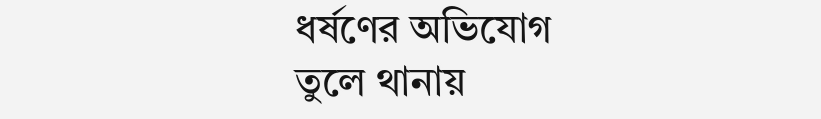ধর্ষণের অভিযোগ তুলে থানায়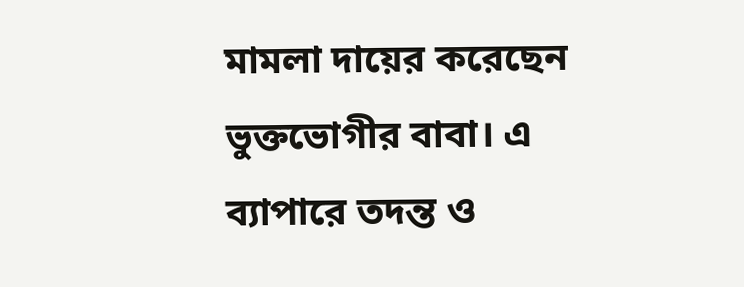মামলা দায়ের করেছেন ভুক্তভোগীর বাবা। এ ব্যাপারে তদন্ত ও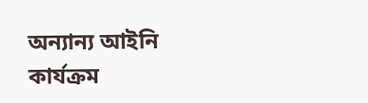অন্যান্য আইনি কার্যক্রম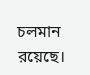চলমান রয়েছে।